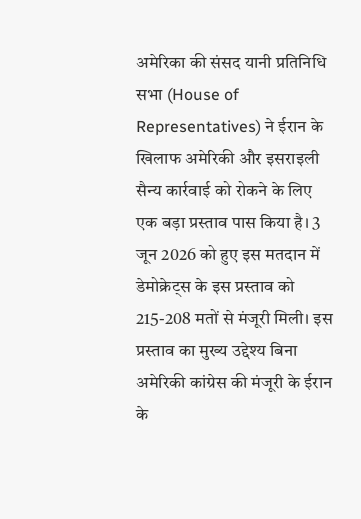अमेरिका की संसद यानी प्रतिनिधि सभा (House of Representatives) ने ईरान के खिलाफ अमेरिकी और इसराइली सैन्य कार्रवाई को रोकने के लिए एक बड़ा प्रस्ताव पास किया है। 3 जून 2026 को हुए इस मतदान में डेमोक्रेट्स के इस प्रस्ताव को 215-208 मतों से मंजूरी मिली। इस प्रस्ताव का मुख्य उद्देश्य बिना अमेरिकी कांग्रेस की मंजूरी के ईरान के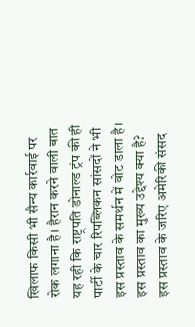खिलाफ किसी भी सैन्य कार्रवाई पर रोक लगाना है। हैरान करने वाली बात यह रही कि राष्ट्रपति डोनाल्ड ट्रंप की ही पार्टी के चार रिपब्लिकन सांसदों ने भी इस प्रस्ताव के समर्थन में वोट डाला है।
इस प्रस्ताव का मुख्य उद्देश्य क्या है?
इस प्रस्ताव के जरिए अमेरिकी संसद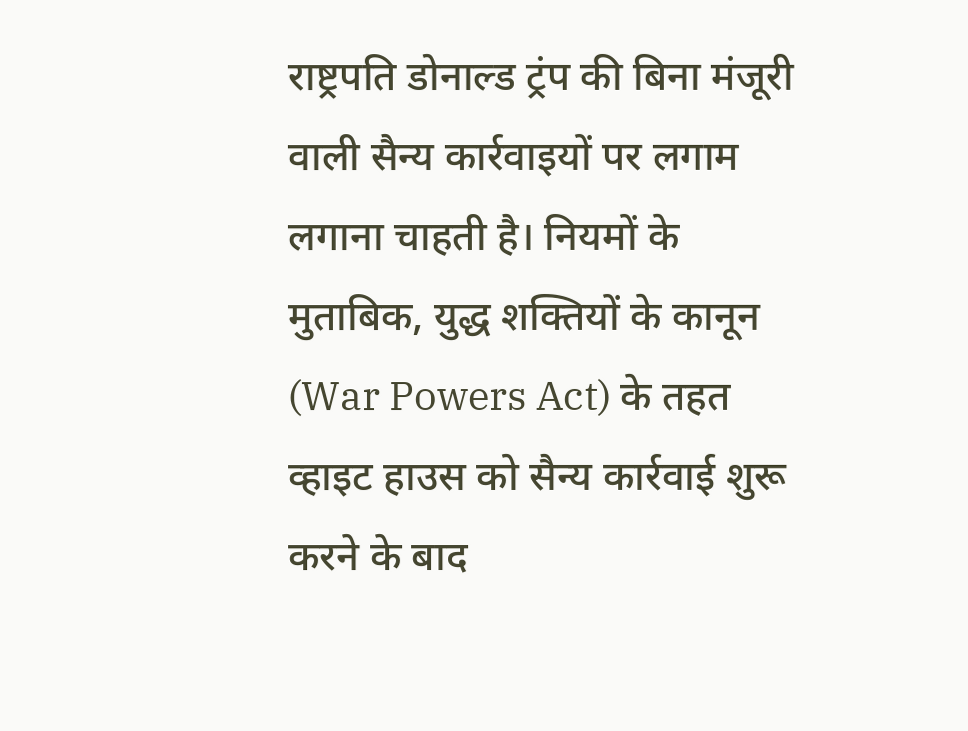राष्ट्रपति डोनाल्ड ट्रंप की बिना मंजूरी वाली सैन्य कार्रवाइयों पर लगाम लगाना चाहती है। नियमों के मुताबिक, युद्ध शक्तियों के कानून (War Powers Act) के तहत व्हाइट हाउस को सैन्य कार्रवाई शुरू करने के बाद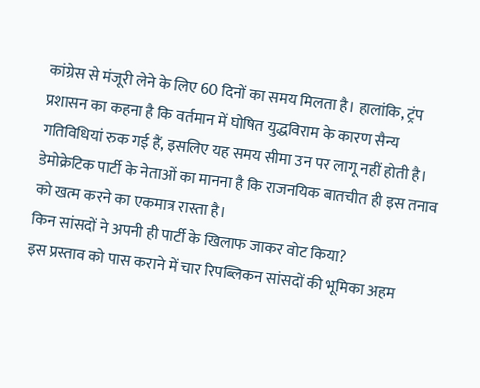कांग्रेस से मंजूरी लेने के लिए 60 दिनों का समय मिलता है। हालांकि, ट्रंप प्रशासन का कहना है कि वर्तमान में घोषित युद्धविराम के कारण सैन्य गतिविधियां रुक गई हैं, इसलिए यह समय सीमा उन पर लागू नहीं होती है। डेमोक्रेटिक पार्टी के नेताओं का मानना है कि राजनयिक बातचीत ही इस तनाव को खत्म करने का एकमात्र रास्ता है।
किन सांसदों ने अपनी ही पार्टी के खिलाफ जाकर वोट किया?
इस प्रस्ताव को पास कराने में चार रिपब्लिकन सांसदों की भूमिका अहम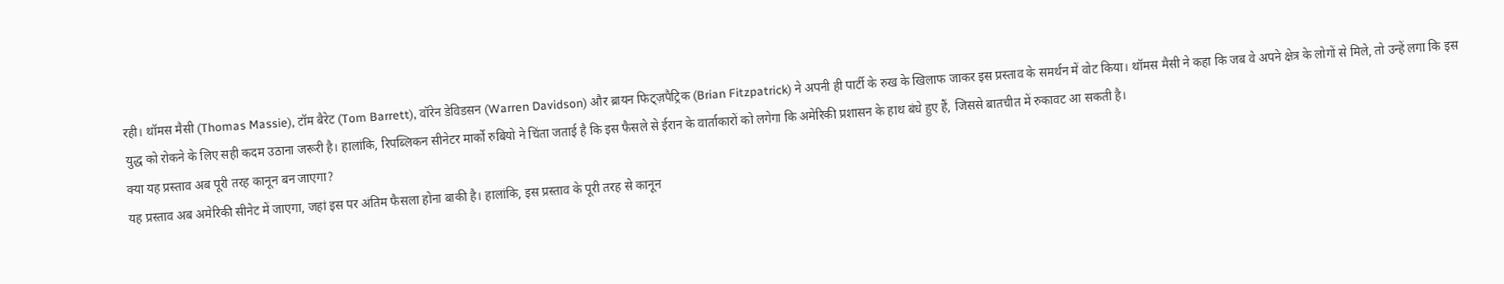रही। थॉमस मैसी (Thomas Massie), टॉम बैरेट (Tom Barrett), वॉरेन डेविडसन (Warren Davidson) और ब्रायन फिट्ज़पैट्रिक (Brian Fitzpatrick) ने अपनी ही पार्टी के रुख के खिलाफ जाकर इस प्रस्ताव के समर्थन में वोट किया। थॉमस मैसी ने कहा कि जब वे अपने क्षेत्र के लोगों से मिले, तो उन्हें लगा कि इस युद्ध को रोकने के लिए सही कदम उठाना जरूरी है। हालांकि, रिपब्लिकन सीनेटर मार्को रुबियो ने चिंता जताई है कि इस फैसले से ईरान के वार्ताकारों को लगेगा कि अमेरिकी प्रशासन के हाथ बंधे हुए हैं, जिससे बातचीत में रुकावट आ सकती है।
क्या यह प्रस्ताव अब पूरी तरह कानून बन जाएगा?
यह प्रस्ताव अब अमेरिकी सीनेट में जाएगा, जहां इस पर अंतिम फैसला होना बाकी है। हालांकि, इस प्रस्ताव के पूरी तरह से कानून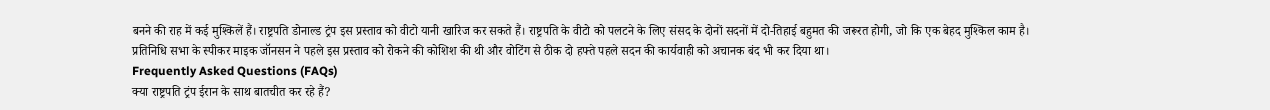बनने की राह में कई मुश्किलें हैं। राष्ट्रपति डोनाल्ड ट्रंप इस प्रस्ताव को वीटो यानी खारिज कर सकते हैं। राष्ट्रपति के वीटो को पलटने के लिए संसद के दोनों सदनों में दो-तिहाई बहुमत की जरूरत होगी, जो कि एक बेहद मुश्किल काम है। प्रतिनिधि सभा के स्पीकर माइक जॉनसन ने पहले इस प्रस्ताव को रोकने की कोशिश की थी और वोटिंग से ठीक दो हफ्ते पहले सदन की कार्यवाही को अचानक बंद भी कर दिया था।
Frequently Asked Questions (FAQs)
क्या राष्ट्रपति ट्रंप ईरान के साथ बातचीत कर रहे हैं?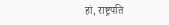हां, राष्ट्रपति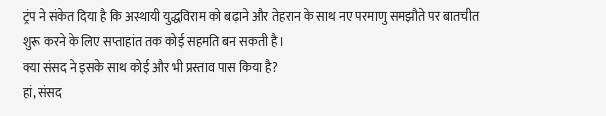ट्रंप ने संकेत दिया है कि अस्थायी युद्धविराम को बढ़ाने और तेहरान के साथ नए परमाणु समझौते पर बातचीत शुरू करने के लिए सप्ताहांत तक कोई सहमति बन सकती है।
क्या संसद ने इसके साथ कोई और भी प्रस्ताव पास किया है?
हां, संसद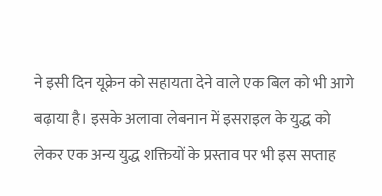ने इसी दिन यूक्रेन को सहायता देने वाले एक बिल को भी आगे बढ़ाया है। इसके अलावा लेबनान में इसराइल के युद्ध को लेकर एक अन्य युद्ध शक्तियों के प्रस्ताव पर भी इस सप्ताह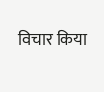विचार किया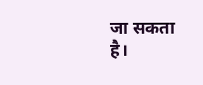जा सकता है।